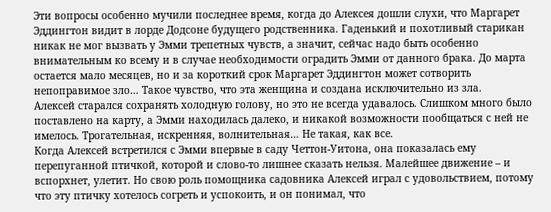Эти вопросы особенно мучили последнее время, когда до Алексея дошли слухи, что Маргарет Эддингтон видит в лорде Додсоне будущего родственника. Гаденький и похотливый старикан никак не мог вызвать у Эмми трепетных чувств, а значит, сейчас надо быть особенно внимательным ко всему и в случае необходимости оградить Эмми от данного брака. До марта остается мало месяцев, но и за короткий срок Маргарет Эддингтон может сотворить непоправимое зло… Такое чувство, что эта женщина и создана исключительно из зла.
Алексей старался сохранять холодную голову, но это не всегда удавалось. Слишком много было поставлено на карту, а Эмми находилась далеко, и никакой возможности пообщаться с ней не имелось. Трогательная, искренняя, волнительная… Не такая, как все.
Когда Алексей встретился с Эмми впервые в саду Четтон-Уитона, она показалась ему перепуганной птичкой, которой и слово-то лишнее сказать нельзя. Малейшее движение – и вспорхнет, улетит. Но свою роль помощника садовника Алексей играл с удовольствием, потому что эту птичку хотелось согреть и успокоить, и он понимал, что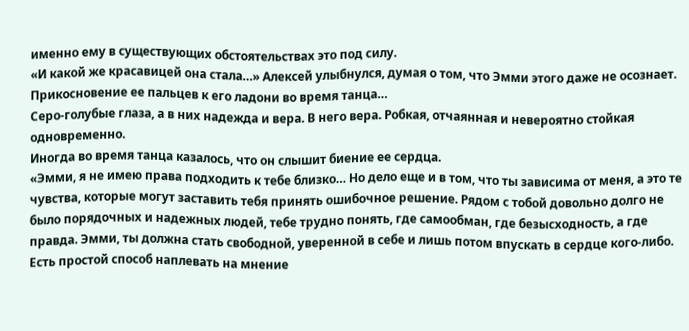именно ему в существующих обстоятельствах это под силу.
«И какой же красавицей она стала…» Алексей улыбнулся, думая о том, что Эмми этого даже не осознает.
Прикосновение ее пальцев к его ладони во время танца…
Серо-голубые глаза, а в них надежда и вера. В него вера. Робкая, отчаянная и невероятно стойкая одновременно.
Иногда во время танца казалось, что он слышит биение ее сердца.
«Эмми, я не имею права подходить к тебе близко… Но дело еще и в том, что ты зависима от меня, а это те чувства, которые могут заставить тебя принять ошибочное решение. Рядом с тобой довольно долго не было порядочных и надежных людей, тебе трудно понять, где самообман, где безысходность, а где правда. Эмми, ты должна стать свободной, уверенной в себе и лишь потом впускать в сердце кого-либо. Есть простой способ наплевать на мнение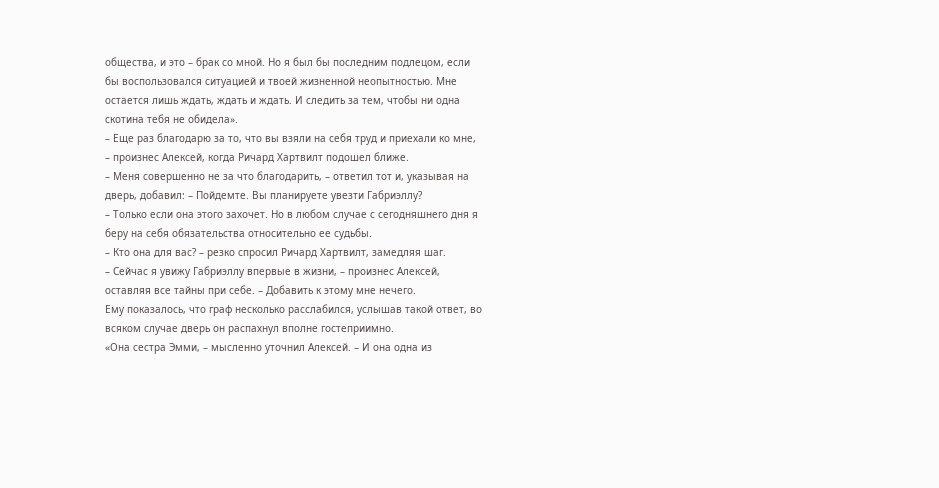общества, и это – брак со мной. Но я был бы последним подлецом, если бы воспользовался ситуацией и твоей жизненной неопытностью. Мне остается лишь ждать, ждать и ждать. И следить за тем, чтобы ни одна скотина тебя не обидела».
– Еще раз благодарю за то, что вы взяли на себя труд и приехали ко мне, – произнес Алексей, когда Ричард Хартвилт подошел ближе.
– Меня совершенно не за что благодарить, – ответил тот и, указывая на дверь, добавил: – Пойдемте. Вы планируете увезти Габриэллу?
– Только если она этого захочет. Но в любом случае с сегодняшнего дня я беру на себя обязательства относительно ее судьбы.
– Кто она для вас? – резко спросил Ричард Хартвилт, замедляя шаг.
– Сейчас я увижу Габриэллу впервые в жизни, – произнес Алексей, оставляя все тайны при себе. – Добавить к этому мне нечего.
Ему показалось, что граф несколько расслабился, услышав такой ответ, во всяком случае дверь он распахнул вполне гостеприимно.
«Она сестра Эмми, – мысленно уточнил Алексей. – И она одна из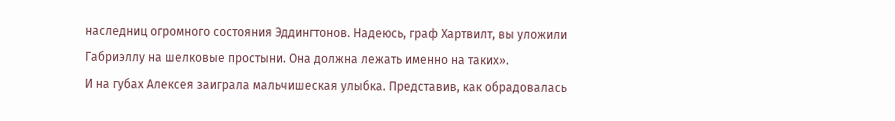наследниц огромного состояния Эддингтонов. Надеюсь, граф Хартвилт, вы уложили Габриэллу на шелковые простыни. Она должна лежать именно на таких».
И на губах Алексея заиграла мальчишеская улыбка. Представив, как обрадовалась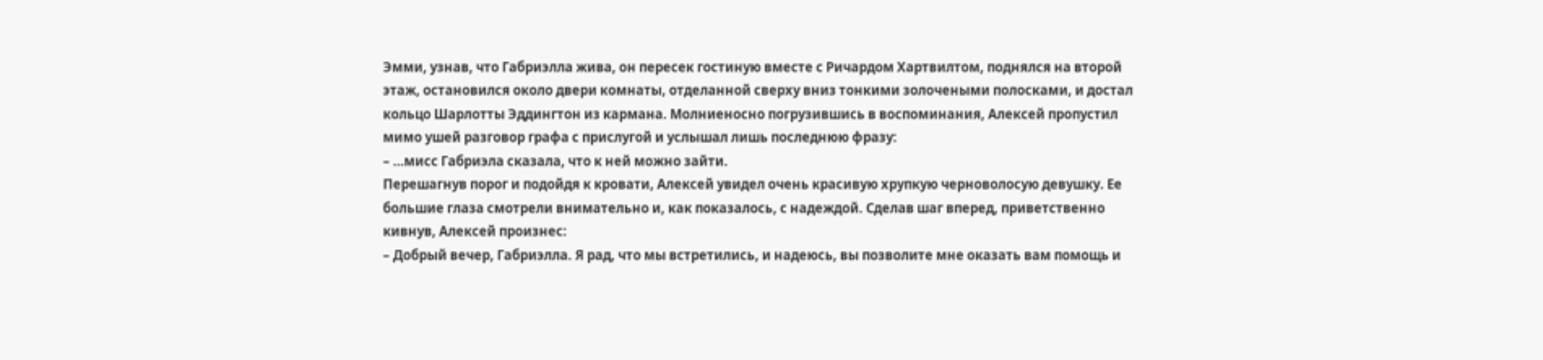Эмми, узнав, что Габриэлла жива, он пересек гостиную вместе с Ричардом Хартвилтом, поднялся на второй этаж, остановился около двери комнаты, отделанной сверху вниз тонкими золочеными полосками, и достал кольцо Шарлотты Эддингтон из кармана. Молниеносно погрузившись в воспоминания, Алексей пропустил мимо ушей разговор графа с прислугой и услышал лишь последнюю фразу:
– …мисс Габриэла сказала, что к ней можно зайти.
Перешагнув порог и подойдя к кровати, Алексей увидел очень красивую хрупкую черноволосую девушку. Ее большие глаза смотрели внимательно и, как показалось, с надеждой. Сделав шаг вперед, приветственно кивнув, Алексей произнес:
– Добрый вечер, Габриэлла. Я рад, что мы встретились, и надеюсь, вы позволите мне оказать вам помощь и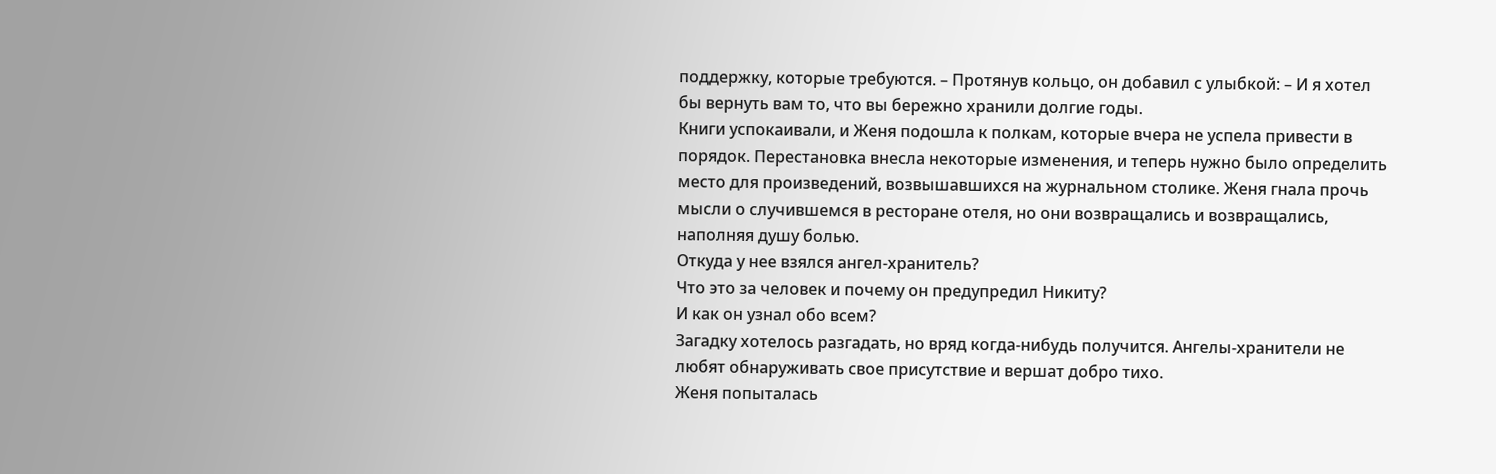поддержку, которые требуются. – Протянув кольцо, он добавил с улыбкой: – И я хотел бы вернуть вам то, что вы бережно хранили долгие годы.
Книги успокаивали, и Женя подошла к полкам, которые вчера не успела привести в порядок. Перестановка внесла некоторые изменения, и теперь нужно было определить место для произведений, возвышавшихся на журнальном столике. Женя гнала прочь мысли о случившемся в ресторане отеля, но они возвращались и возвращались, наполняя душу болью.
Откуда у нее взялся ангел-хранитель?
Что это за человек и почему он предупредил Никиту?
И как он узнал обо всем?
Загадку хотелось разгадать, но вряд когда-нибудь получится. Ангелы-хранители не любят обнаруживать свое присутствие и вершат добро тихо.
Женя попыталась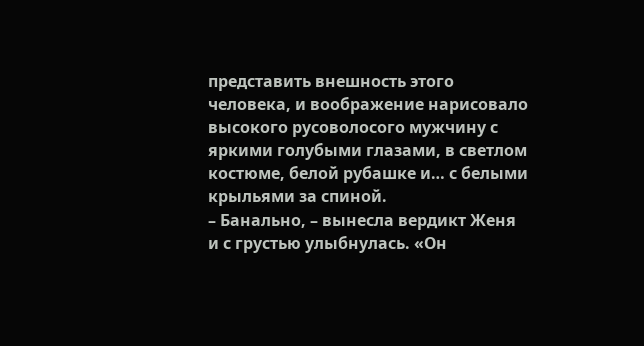представить внешность этого человека, и воображение нарисовало высокого русоволосого мужчину с яркими голубыми глазами, в светлом костюме, белой рубашке и… с белыми крыльями за спиной.
– Банально, – вынесла вердикт Женя и с грустью улыбнулась. «Он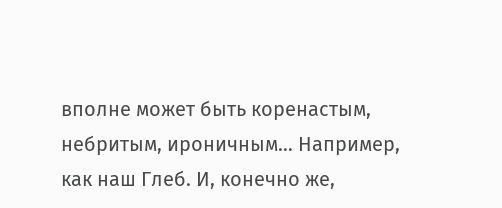вполне может быть коренастым, небритым, ироничным… Например, как наш Глеб. И, конечно же,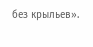без крыльев».